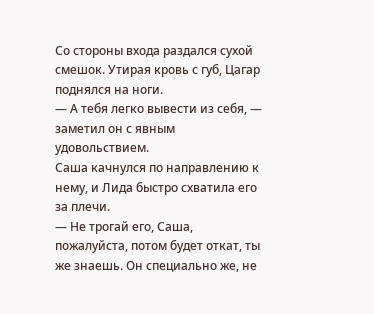Со стороны входа раздался сухой смешок. Утирая кровь с губ, Цагар поднялся на ноги.
— А тебя легко вывести из себя, — заметил он с явным удовольствием.
Саша качнулся по направлению к нему, и Лида быстро схватила его за плечи.
— Не трогай его, Саша, пожалуйста, потом будет откат, ты же знаешь. Он специально же, не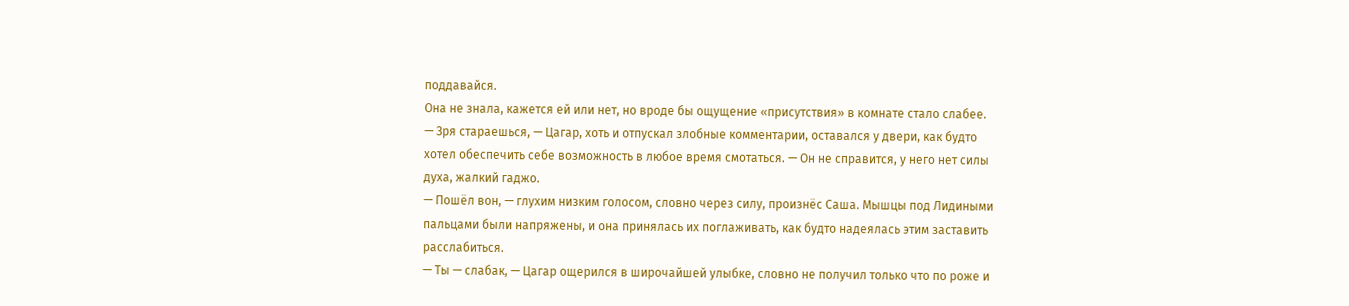поддавайся.
Она не знала, кажется ей или нет, но вроде бы ощущение «присутствия» в комнате стало слабее.
— Зря стараешься, — Цагар, хоть и отпускал злобные комментарии, оставался у двери, как будто хотел обеспечить себе возможность в любое время смотаться. — Он не справится, у него нет силы духа, жалкий гаджо.
— Пошёл вон, — глухим низким голосом, словно через силу, произнёс Саша. Мышцы под Лидиными пальцами были напряжены, и она принялась их поглаживать, как будто надеялась этим заставить расслабиться.
— Ты — слабак, — Цагар ощерился в широчайшей улыбке, словно не получил только что по роже и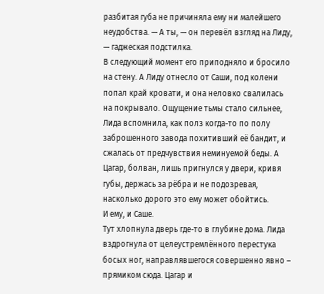разбитая губа не причиняла ему ни малейшего неудобства. — А ты, — он перевёл взгляд на Лиду, — гаджеская подстилка.
В следующий момент его приподняло и бросило на стену. А Лиду отнесло от Саши, под колени попал край кровати, и она неловко свалилась на покрывало. Ощущение тьмы стало сильнее, Лида вспомнила, как полз когда-то по полу заброшенного завода похитивший её бандит, и сжалась от предчувствия неминуемой беды. А Цагар, болван, лишь пригнулся у двери, кривя губы, держась за рёбра и не подозревая, насколько дорого это ему может обойтись.
И ему, и Саше.
Тут хлопнула дверь где-то в глубине дома. Лида вздрогнула от целеустремлённого перестука босых ног, направлявшегося совершенно явно – прямиком сюда. Цагар и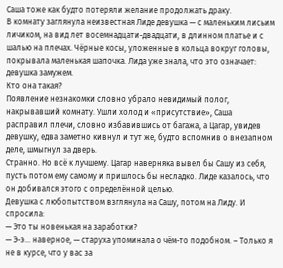Саша тоже как будто потеряли желание продолжать драку.
В комнату заглянула неизвестная Лиде девушка — с маленьким лисьим личиком, на вид лет восемнадцати-двадцати, в длинном платье и с шалью на плечах. Чёрные косы, уложенные в кольца вокруг головы, покрывала маленькая шапочка. Лида уже знала, что это означает: девушка замужем.
Кто она такая?
Появление незнакомки словно убрало невидимый полог, накрывавший комнату. Ушли холод и «присутствие», Саша расправил плечи, словно избавившись от багажа, а Цагар, увидев девушку, едва заметно кивнул и тут же, будто вспомнив о внезапном деле, шмыгнул за дверь.
Странно. Но всё к лучшему. Цагар наверняка вывел бы Сашу из себя, пусть потом ему самому и пришлось бы несладко. Лиде казалось, что он добивался этого с определённой целью.
Девушка с любопытством взглянула на Сашу, потом на Лиду. И спросила:
— Это ты новенькая на заработки?
— Э-э… наверное, — старуха упоминала о чём-то подобном. – Только я не в курсе, что у вас за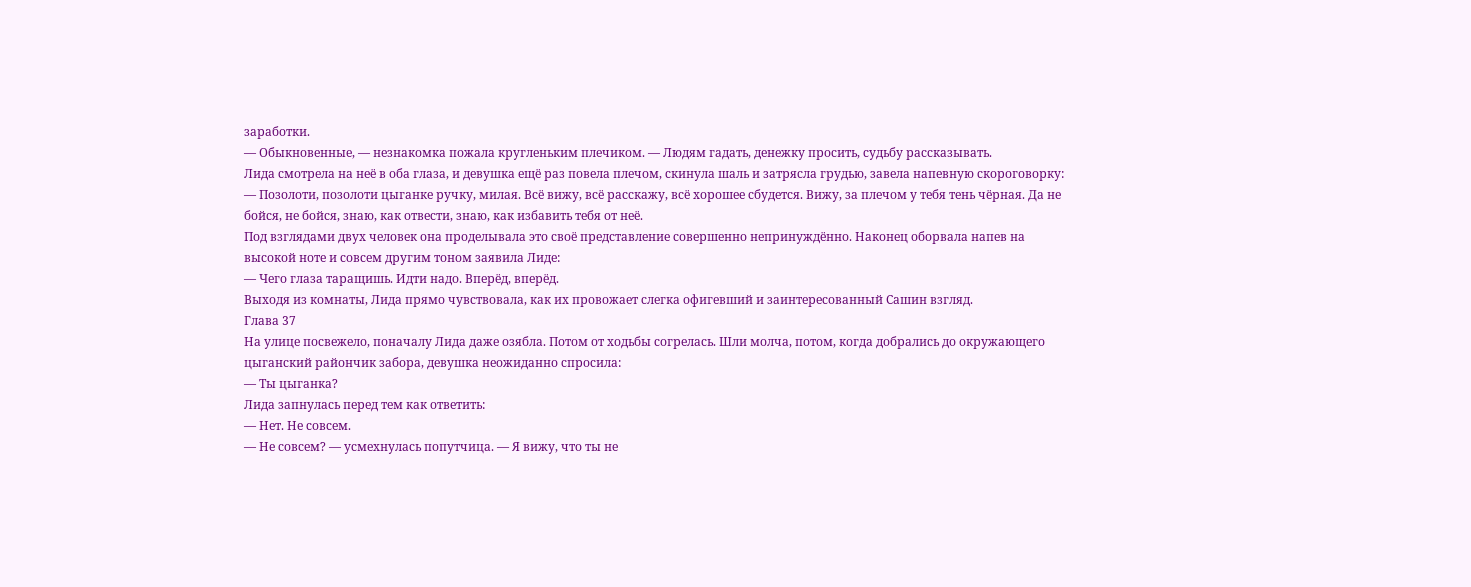заработки.
— Обыкновенные, — незнакомка пожала кругленьким плечиком. — Людям гадать, денежку просить, судьбу рассказывать.
Лида смотрела на неё в оба глаза, и девушка ещё раз повела плечом, скинула шаль и затрясла грудью, завела напевную скороговорку:
— Позолоти, позолоти цыганке ручку, милая. Всё вижу, всё расскажу, всё хорошее сбудется. Вижу, за плечом у тебя тень чёрная. Да не бойся, не бойся, знаю, как отвести, знаю, как избавить тебя от неё.
Под взглядами двух человек она проделывала это своё представление совершенно непринуждённо. Наконец оборвала напев на высокой ноте и совсем другим тоном заявила Лиде:
— Чего глаза таращишь. Идти надо. Вперёд, вперёд.
Выходя из комнаты, Лида прямо чувствовала, как их провожает слегка офигевший и заинтересованный Сашин взгляд.
Глава 37
На улице посвежело, поначалу Лида даже озябла. Потом от ходьбы согрелась. Шли молча, потом, когда добрались до окружающего цыганский райончик забора, девушка неожиданно спросила:
— Ты цыганка?
Лида запнулась перед тем как ответить:
— Нет. Не совсем.
— Не совсем? — усмехнулась попутчица. — Я вижу, что ты не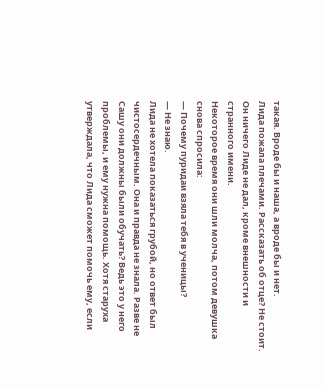такая. Вроде бы и наша, а вроде бы и нет.
Лида пожала плечами. Рассказать об отце? Не стоит. Он ничего Лиде не дал, кроме внешности и странного имени.
Некоторое время они шли молча, потом девушка снова спросила:
— Почему пуридаи взяла тебя в ученицы?
— Не знаю.
Лида не хотела показаться грубой, но ответ был чистосердечным. Она и правда не знала. Разве не Сашу они должны были обучать? Ведь это у него проблемы, и ему нужна помощь. Хотя старуха утверждала, что Лида сможет помочь ему, если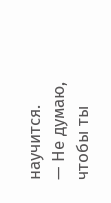научится.
— Не думаю, чтобы ты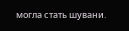могла стать шувани.